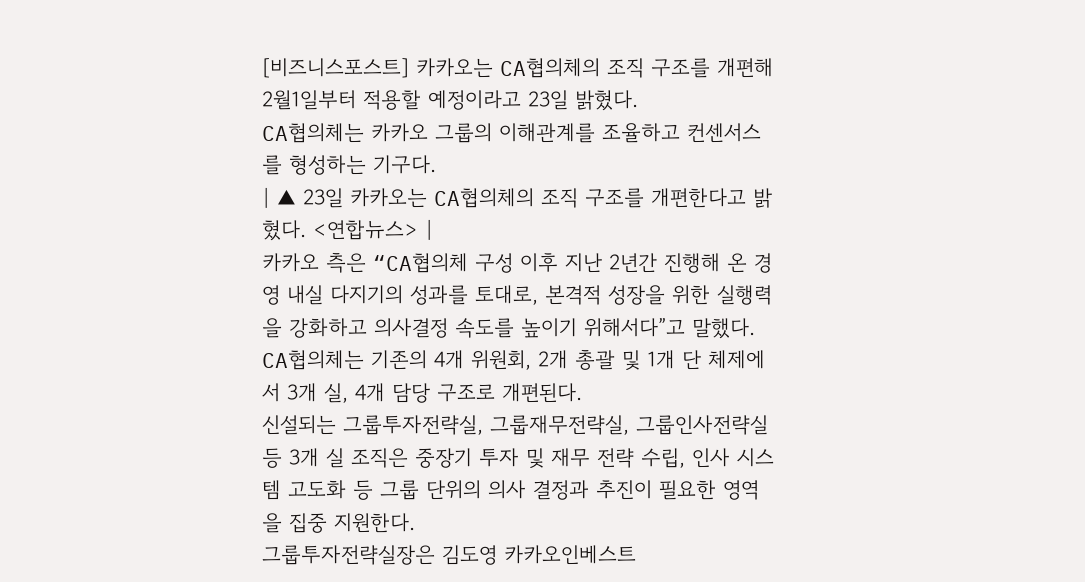[비즈니스포스트] 카카오는 CA협의체의 조직 구조를 개편해 2월1일부터 적용할 예정이라고 23일 밝혔다.
CA협의체는 카카오 그룹의 이해관계를 조율하고 컨센서스를 형성하는 기구다.
| ▲ 23일 카카오는 CA협의체의 조직 구조를 개편한다고 밝혔다. <연합뉴스> |
카카오 측은 “CA협의체 구성 이후 지난 2년간 진행해 온 경영 내실 다지기의 성과를 토대로, 본격적 성장을 위한 실행력을 강화하고 의사결정 속도를 높이기 위해서다”고 말했다.
CA협의체는 기존의 4개 위원회, 2개 총괄 및 1개 단 체제에서 3개 실, 4개 담당 구조로 개편된다.
신설되는 그룹투자전략실, 그룹재무전략실, 그룹인사전략실 등 3개 실 조직은 중장기 투자 및 재무 전략 수립, 인사 시스템 고도화 등 그룹 단위의 의사 결정과 추진이 필요한 영역을 집중 지원한다.
그룹투자전략실장은 김도영 카카오인베스트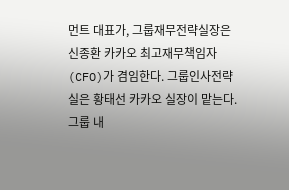먼트 대표가, 그룹재무전략실장은 신종환 카카오 최고재무책임자(CFO)가 겸임한다. 그룹인사전략실은 황태선 카카오 실장이 맡는다.
그룹 내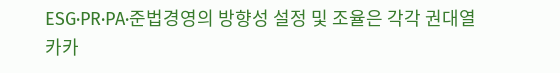ESG·PR·PA·준법경영의 방향성 설정 및 조율은 각각 권대열 카카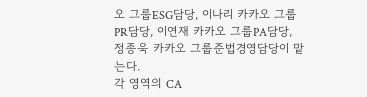오 그룹ESG담당, 이나리 카카오 그룹PR담당, 이연재 카카오 그룹PA담당, 정종욱 카카오 그룹준법경영담당이 맡는다.
각 영역의 CA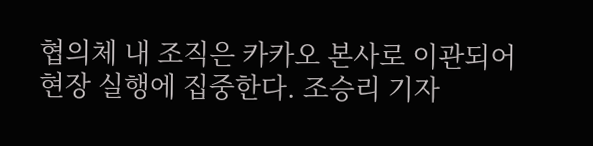협의체 내 조직은 카카오 본사로 이관되어 현장 실행에 집중한다. 조승리 기자